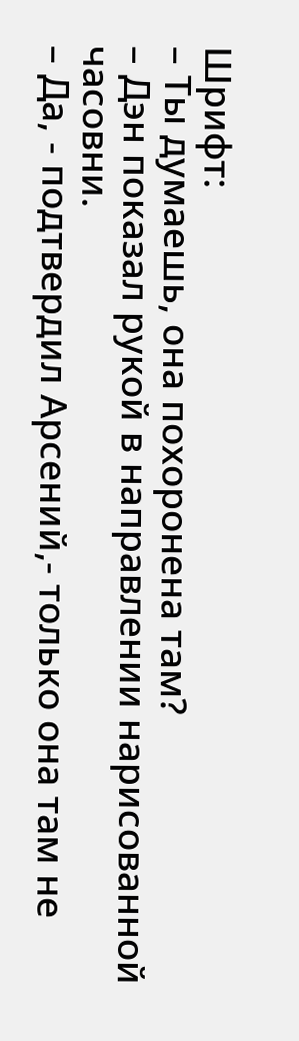Шрифт:
– Ты думаешь, она похоронена там?
– Дэн показал рукой в направлении нарисованной часовни.
– Да, - подтвердил Арсений,- только она там не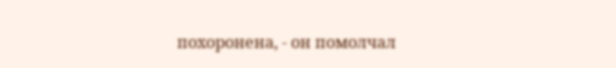похоронена, - он помолчал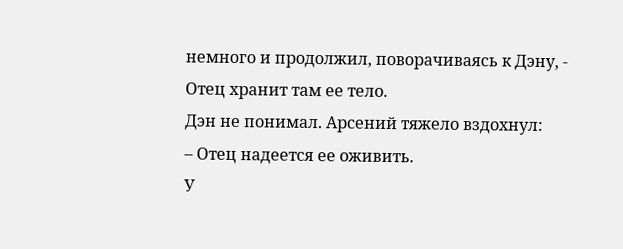немного и продолжил, поворачиваясь к Дэну, - Отец хранит там ее тело.
Дэн не понимал. Арсений тяжело вздохнул:
– Отец надеется ее оживить.
У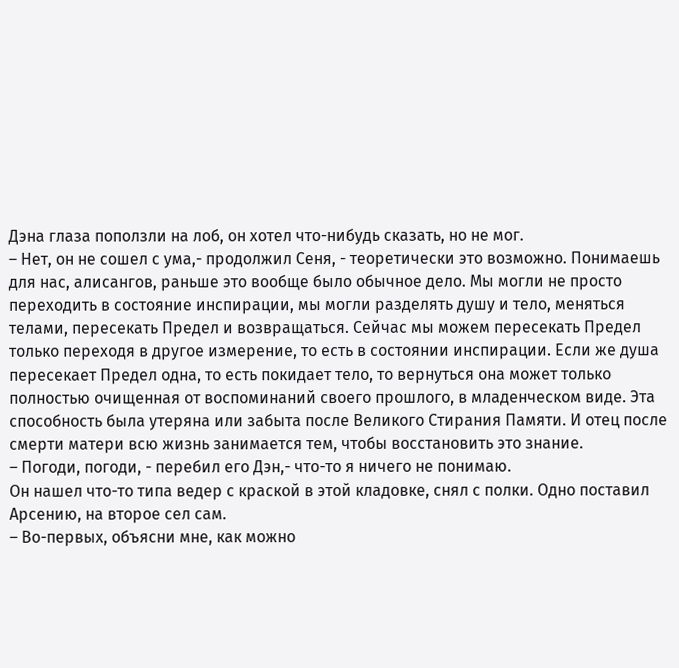Дэна глаза поползли на лоб, он хотел что-нибудь сказать, но не мог.
– Нет, он не сошел с ума,- продолжил Сеня, - теоретически это возможно. Понимаешь для нас, алисангов, раньше это вообще было обычное дело. Мы могли не просто переходить в состояние инспирации, мы могли разделять душу и тело, меняться телами, пересекать Предел и возвращаться. Сейчас мы можем пересекать Предел только переходя в другое измерение, то есть в состоянии инспирации. Если же душа пересекает Предел одна, то есть покидает тело, то вернуться она может только полностью очищенная от воспоминаний своего прошлого, в младенческом виде. Эта способность была утеряна или забыта после Великого Стирания Памяти. И отец после смерти матери всю жизнь занимается тем, чтобы восстановить это знание.
– Погоди, погоди, - перебил его Дэн,- что-то я ничего не понимаю.
Он нашел что-то типа ведер с краской в этой кладовке, снял с полки. Одно поставил Арсению, на второе сел сам.
– Во-первых, объясни мне, как можно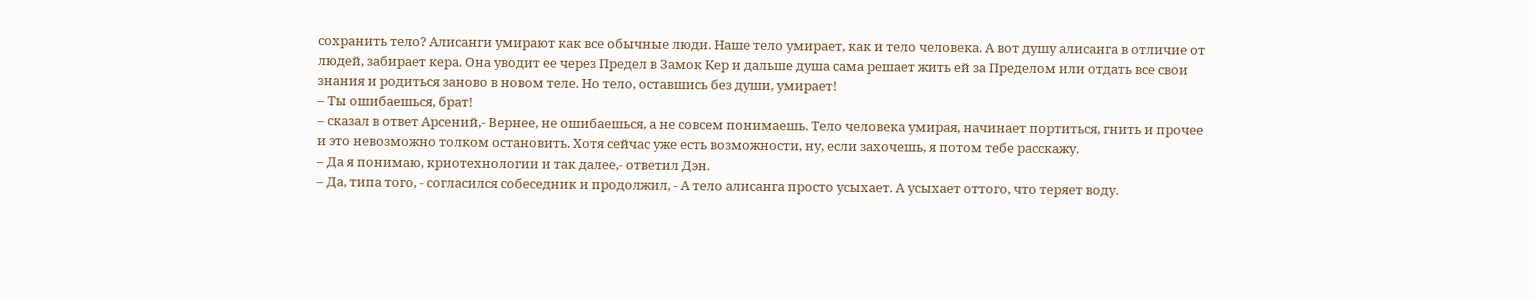сохранить тело? Алисанги умирают как все обычные люди. Наше тело умирает, как и тело человека. А вот душу алисанга в отличие от людей, забирает кера. Она уводит ее через Предел в Замок Кер и дальше душа сама решает жить ей за Пределом или отдать все свои знания и родиться заново в новом теле. Но тело, оставшись без души, умирает!
– Ты ошибаешься, брат!
– сказал в ответ Арсений,- Вернее, не ошибаешься, а не совсем понимаешь. Тело человека умирая, начинает портиться, гнить и прочее и это невозможно толком остановить. Хотя сейчас уже есть возможности, ну, если захочешь, я потом тебе расскажу.
– Да я понимаю, криотехнологии и так далее,- ответил Дэн.
– Да, типа того, - согласился собеседник и продолжил, - А тело алисанга просто усыхает. А усыхает оттого, что теряет воду.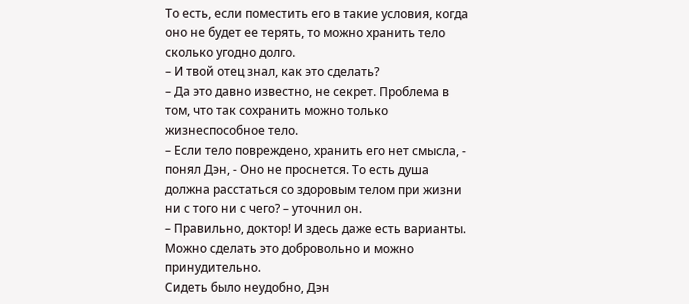То есть, если поместить его в такие условия, когда оно не будет ее терять, то можно хранить тело сколько угодно долго.
– И твой отец знал, как это сделать?
– Да это давно известно, не секрет. Проблема в том, что так сохранить можно только жизнеспособное тело.
– Если тело повреждено, хранить его нет смысла, - понял Дэн, - Оно не проснется. То есть душа должна расстаться со здоровым телом при жизни ни с того ни с чего? – уточнил он.
– Правильно, доктор! И здесь даже есть варианты. Можно сделать это добровольно и можно принудительно.
Сидеть было неудобно, Дэн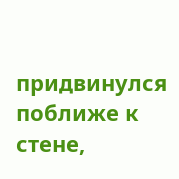придвинулся поближе к стене,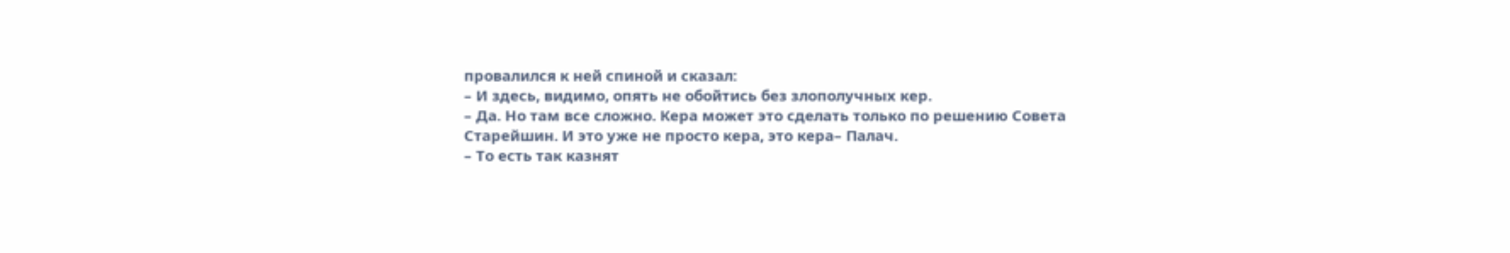провалился к ней спиной и сказал:
– И здесь, видимо, опять не обойтись без злополучных кер.
– Да. Но там все сложно. Кера может это сделать только по решению Совета Старейшин. И это уже не просто кера, это кера– Палач.
– То есть так казнят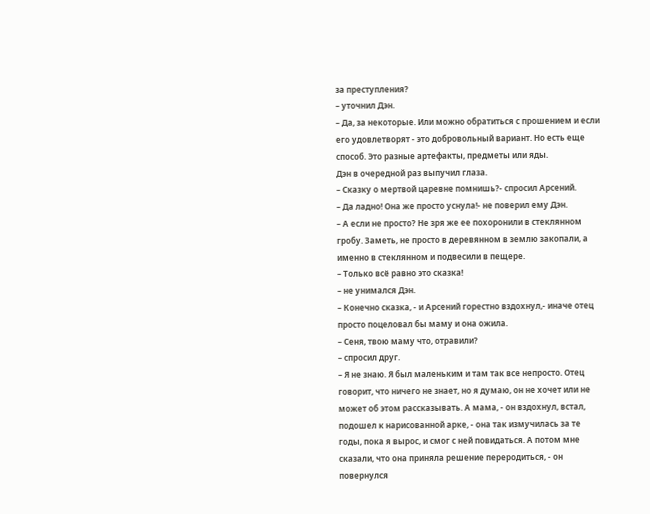за преступления?
– уточнил Дэн.
– Да, за некоторые. Или можно обратиться с прошением и если его удовлетворят - это добровольный вариант. Но есть еще способ. Это разные артефакты, предметы или яды.
Дэн в очередной раз выпучил глаза.
– Сказку о мертвой царевне помнишь?- спросил Арсений.
– Да ладно! Она же просто уснула!- не поверил ему Дэн.
– А если не просто? Не зря же ее похоронили в стеклянном гробу. Заметь, не просто в деревянном в землю закопали, а именно в стеклянном и подвесили в пещере.
– Только всё равно это сказка!
– не унимался Дэн.
– Конечно сказка, - и Арсений горестно вздохнул,- иначе отец просто поцеловал бы маму и она ожила.
– Сеня, твою маму что, отравили?
– спросил друг.
– Я не знаю. Я был маленьким и там так все непросто. Отец говорит, что ничего не знает, но я думаю, он не хочет или не может об этом рассказывать. А мама, - он вздохнул, встал, подошел к нарисованной арке, - она так измучилась за те годы, пока я вырос, и смог с ней повидаться. А потом мне сказали, что она приняла решение переродиться, - он повернулся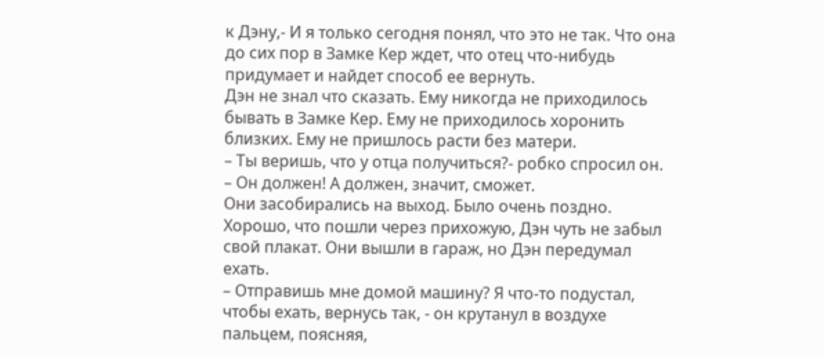к Дэну,- И я только сегодня понял, что это не так. Что она до сих пор в Замке Кер ждет, что отец что-нибудь придумает и найдет способ ее вернуть.
Дэн не знал что сказать. Ему никогда не приходилось бывать в Замке Кер. Ему не приходилось хоронить близких. Ему не пришлось расти без матери.
– Ты веришь, что у отца получиться?- робко спросил он.
– Он должен! А должен, значит, сможет.
Они засобирались на выход. Было очень поздно. Хорошо, что пошли через прихожую, Дэн чуть не забыл свой плакат. Они вышли в гараж, но Дэн передумал ехать.
– Отправишь мне домой машину? Я что-то подустал, чтобы ехать, вернусь так, - он крутанул в воздухе пальцем, поясняя,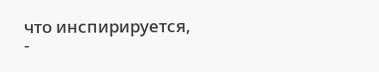что инспирируется, -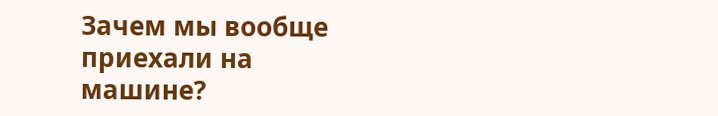Зачем мы вообще приехали на машине?